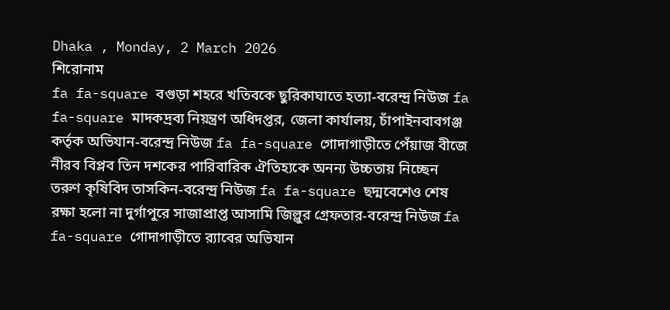Dhaka , Monday, 2 March 2026
শিরোনাম
fa fa-square বগুড়া শহরে খতিবকে ছুরিকাঘাতে হত্যা-বরেন্দ্র নিউজ fa fa-square মাদকদ্রব্য নিয়ন্ত্রণ অধিদপ্তর, জেলা কার্যালয়, চাঁপাইনবাবগঞ্জ কর্তৃক অভিযান-বরেন্দ্র নিউজ fa fa-square গোদাগাড়ীতে পেঁয়াজ বীজে নীরব বিপ্লব তিন দশকের পারিবারিক ঐতিহ্যকে অনন্য উচ্চতায় নিচ্ছেন তরুণ কৃষিবিদ তাসকিন-বরেন্দ্র নিউজ fa fa-square ছদ্মবেশেও শেষ রক্ষা হলো না দুর্গাপুরে সাজাপ্রাপ্ত আসামি জিল্লুর গ্রেফতার-বরেন্দ্র নিউজ fa fa-square গোদাগাড়ীতে র‍্যাবের অভিযান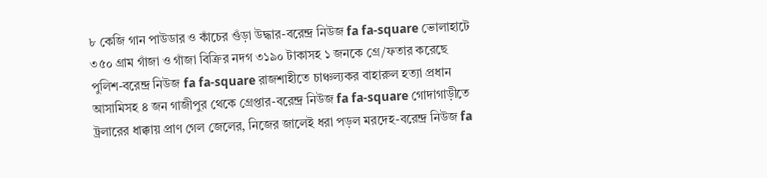৮ কেজি গান পাউডার ও কাঁচের গুঁড়া উদ্ধার-বরেন্দ্র নিউজ fa fa-square ভোলাহাটে ৩৫০ গ্রাম গাঁজা ও গাঁজা বিক্রির নদগ ৩১৯০ টাকাসহ ১ জনকে গ্রে/ফতার করেছে পুলিশ-বরেন্দ্র নিউজ fa fa-square রাজশাহীতে চাঞ্চল্যকর বাহারুল হত্যা প্রধান আসামিসহ ৪ জন গাজীপুর থেকে গ্রেপ্তার-বরেন্দ্র নিউজ fa fa-square গোদাগাড়ীতে ট্রলারের ধাক্কায় প্রাণ গেল জেলের, নিজের জালেই ধরা পড়ল মরদেহ-বরেন্দ্র নিউজ fa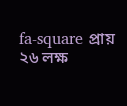fa-square প্রায় ২৬ লক্ষ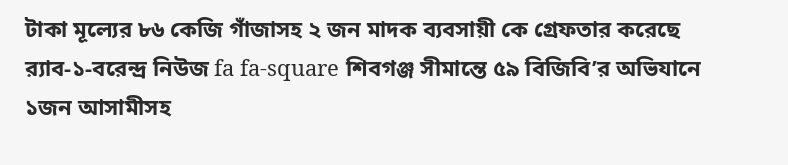টাকা মূল্যের ৮৬ কেজি গাঁজাসহ ২ জন মাদক ব্যবসায়ী কে গ্রেফতার করেছে র‍্যাব-১-বরেন্দ্র নিউজ fa fa-square শিবগঞ্জ সীমান্তে ৫৯ বিজিবি’র অভিযানে ১জন আসামীসহ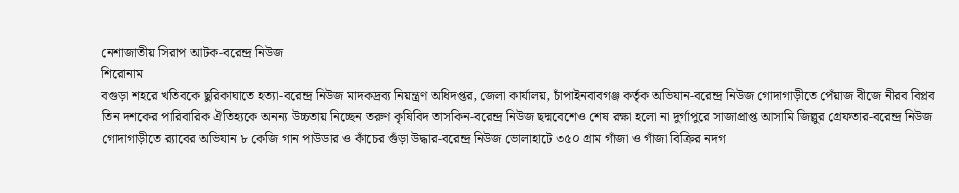নেশাজাতীয় সিরাপ আটক-বরেন্দ্র নিউজ
শিরোনাম
বগুড়া শহরে খতিবকে ছুরিকাঘাতে হত্যা-বরেন্দ্র নিউজ মাদকদ্রব্য নিয়ন্ত্রণ অধিদপ্তর, জেলা কার্যালয়, চাঁপাইনবাবগঞ্জ কর্তৃক অভিযান-বরেন্দ্র নিউজ গোদাগাড়ীতে পেঁয়াজ বীজে নীরব বিপ্লব তিন দশকের পারিবারিক ঐতিহ্যকে অনন্য উচ্চতায় নিচ্ছেন তরুণ কৃষিবিদ তাসকিন-বরেন্দ্র নিউজ ছদ্মবেশেও শেষ রক্ষা হলো না দুর্গাপুরে সাজাপ্রাপ্ত আসামি জিল্লুর গ্রেফতার-বরেন্দ্র নিউজ গোদাগাড়ীতে র‍্যাবের অভিযান ৮ কেজি গান পাউডার ও কাঁচের গুঁড়া উদ্ধার-বরেন্দ্র নিউজ ভোলাহাটে ৩৫০ গ্রাম গাঁজা ও গাঁজা বিক্রির নদগ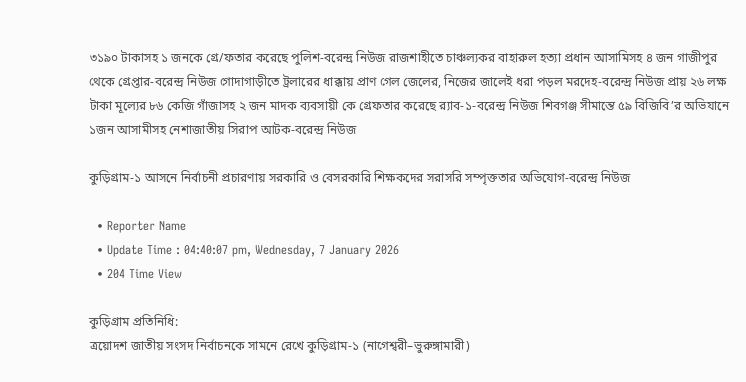৩১৯০ টাকাসহ ১ জনকে গ্রে/ফতার করেছে পুলিশ-বরেন্দ্র নিউজ রাজশাহীতে চাঞ্চল্যকর বাহারুল হত্যা প্রধান আসামিসহ ৪ জন গাজীপুর থেকে গ্রেপ্তার-বরেন্দ্র নিউজ গোদাগাড়ীতে ট্রলারের ধাক্কায় প্রাণ গেল জেলের, নিজের জালেই ধরা পড়ল মরদেহ-বরেন্দ্র নিউজ প্রায় ২৬ লক্ষ টাকা মূল্যের ৮৬ কেজি গাঁজাসহ ২ জন মাদক ব্যবসায়ী কে গ্রেফতার করেছে র‍্যাব-১-বরেন্দ্র নিউজ শিবগঞ্জ সীমান্তে ৫৯ বিজিবি’র অভিযানে ১জন আসামীসহ নেশাজাতীয় সিরাপ আটক-বরেন্দ্র নিউজ

কুড়িগ্রাম-১ আসনে নির্বাচনী প্রচারণায় সরকারি ও বেসরকারি শিক্ষকদের সরাসরি সম্পৃক্ততার অভিযোগ-বরেন্দ্র নিউজ

  • Reporter Name
  • Update Time : 04:40:07 pm, Wednesday, 7 January 2026
  • 204 Time View

কুড়িগ্রাম প্রতিনিধি:
ত্রয়োদশ জাতীয় সংসদ নির্বাচনকে সামনে রেখে কুড়িগ্রাম-১ (নাগেশ্বরী–ভুরুঙ্গামারী)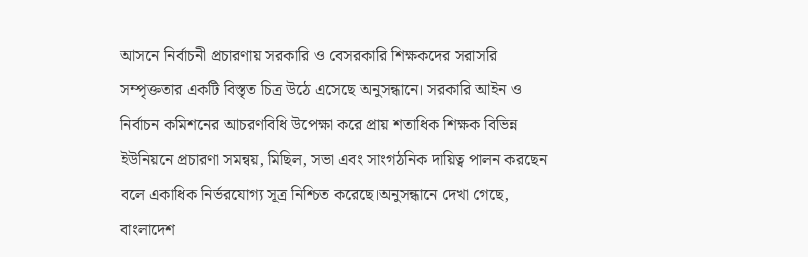আসনে নির্বাচনী প্রচারণায় সরকারি ও বেসরকারি শিক্ষকদের সরাসরি সম্পৃক্ততার একটি বিস্তৃত চিত্র উঠে এসেছে অনুসন্ধানে। সরকারি আইন ও নির্বাচন কমিশনের আচরণবিধি উপেক্ষা করে প্রায় শতাধিক শিক্ষক বিভিন্ন ইউনিয়নে প্রচারণা সমন্বয়, মিছিল, সভা এবং সাংগঠনিক দায়িত্ব পালন করছেন বলে একাধিক নির্ভরযোগ্য সূত্র নিশ্চিত করেছে।অনুসন্ধানে দেখা গেছে, বাংলাদেশ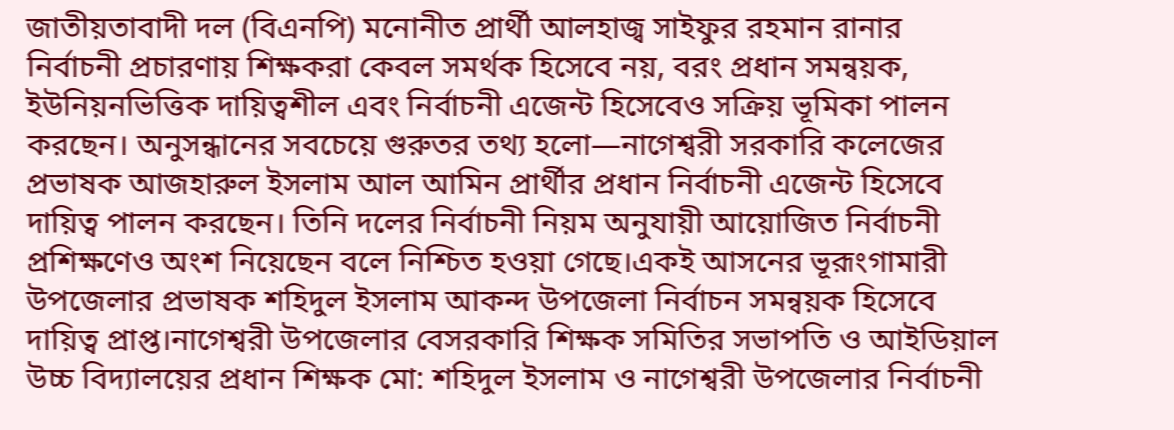জাতীয়তাবাদী দল (বিএনপি) মনোনীত প্রার্থী আলহাজ্ব সাইফুর রহমান রানার নির্বাচনী প্রচারণায় শিক্ষকরা কেবল সমর্থক হিসেবে নয়, বরং প্রধান সমন্বয়ক, ইউনিয়নভিত্তিক দায়িত্বশীল এবং নির্বাচনী এজেন্ট হিসেবেও সক্রিয় ভূমিকা পালন করছেন। অনুসন্ধানের সবচেয়ে গুরুতর তথ্য হলো—নাগেশ্বরী সরকারি কলেজের প্রভাষক আজহারুল ইসলাম আল আমিন প্রার্থীর প্রধান নির্বাচনী এজেন্ট হিসেবে দায়িত্ব পালন করছেন। তিনি দলের নির্বাচনী নিয়ম অনুযায়ী আয়োজিত নির্বাচনী প্রশিক্ষণেও অংশ নিয়েছেন বলে নিশ্চিত হওয়া গেছে।একই আসনের ভূরূংগামারী উপজেলার প্রভাষক শহিদুল ইসলাম আকন্দ উপজেলা নির্বাচন সমন্বয়ক হিসেবে দায়িত্ব প্রাপ্ত।নাগেশ্বরী উপজেলার বেসরকারি শিক্ষক সমিতির সভাপতি ও আইডিয়াল উচ্চ বিদ্যালয়ের প্রধান শিক্ষক মো: শহিদুল ইসলাম ও নাগেশ্বরী উপজেলার নির্বাচনী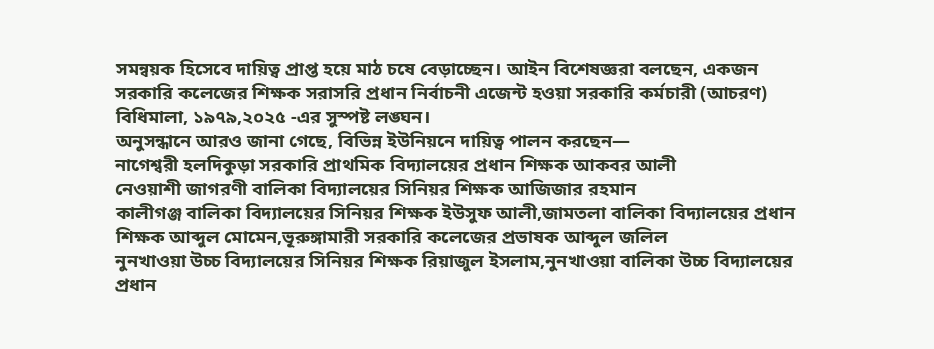সমন্বয়ক হিসেবে দায়িত্ব প্রাপ্ত হয়ে মাঠ চষে বেড়াচ্ছেন। আইন বিশেষজ্ঞরা বলছেন, একজন সরকারি কলেজের শিক্ষক সরাসরি প্রধান নির্বাচনী এজেন্ট হওয়া সরকারি কর্মচারী (আচরণ) বিধিমালা, ১৯৭৯,২০২৫ -এর সুস্পষ্ট লঙ্ঘন।
অনুসন্ধানে আরও জানা গেছে, বিভিন্ন ইউনিয়নে দায়িত্ব পালন করছেন—
নাগেশ্বরী হলদিকুড়া সরকারি প্রাথমিক বিদ্যালয়ের প্রধান শিক্ষক আকবর আলী
নেওয়াশী জাগরণী বালিকা বিদ্যালয়ের সিনিয়র শিক্ষক আজিজার রহমান
কালীগঞ্জ বালিকা বিদ্যালয়ের সিনিয়র শিক্ষক ইউসুফ আলী,জামতলা বালিকা বিদ্যালয়ের প্রধান শিক্ষক আব্দুল মোমেন,ভূরুঙ্গামারী সরকারি কলেজের প্রভাষক আব্দুল জলিল
নুনখাওয়া উচ্চ বিদ্যালয়ের সিনিয়র শিক্ষক রিয়াজুল ইসলাম,নুনখাওয়া বালিকা উচ্চ বিদ্যালয়ের প্রধান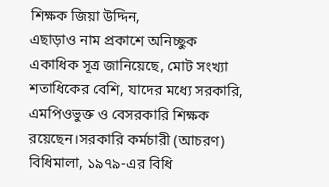শিক্ষক জিয়া উদ্দিন,
এছাড়াও নাম প্রকাশে অনিচ্ছুক একাধিক সূত্র জানিয়েছে, মোট সংখ্যা শতাধিকের বেশি, যাদের মধ্যে সরকারি, এমপিওভুক্ত ও বেসরকারি শিক্ষক রয়েছেন।সরকারি কর্মচারী (আচরণ) বিধিমালা, ১৯৭৯-এর বিধি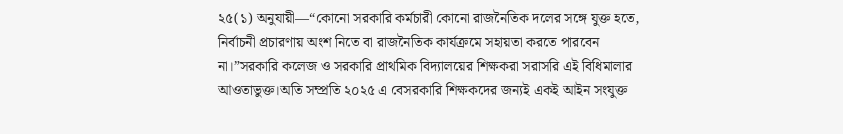২৫(১) অনুযায়ী—“কোনো সরকারি কর্মচারী কোনো রাজনৈতিক দলের সঙ্গে যুক্ত হতে, নির্বাচনী প্রচারণায় অংশ নিতে বা রাজনৈতিক কার্যক্রমে সহায়তা করতে পারবেন না।”সরকারি কলেজ ও সরকারি প্রাথমিক বিদ্যালয়ের শিক্ষকরা সরাসরি এই বিধিমালার আওতাভুক্ত।অতি সম্প্রতি ২০২৫ এ বেসরকারি শিক্ষকদের জন্যই একই আইন সংযুক্ত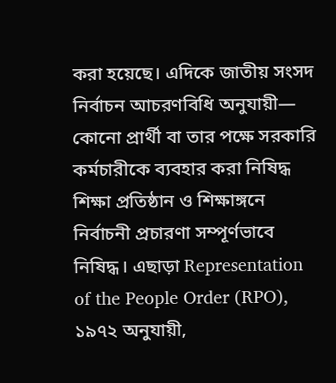করা হয়েছে। এদিকে জাতীয় সংসদ নির্বাচন আচরণবিধি অনুযায়ী—
কোনো প্রার্থী বা তার পক্ষে সরকারি কর্মচারীকে ব্যবহার করা নিষিদ্ধ
শিক্ষা প্রতিষ্ঠান ও শিক্ষাঙ্গনে নির্বাচনী প্রচারণা সম্পূর্ণভাবে নিষিদ্ধ। এছাড়া Representation of the People Order (RPO), ১৯৭২ অনুযায়ী,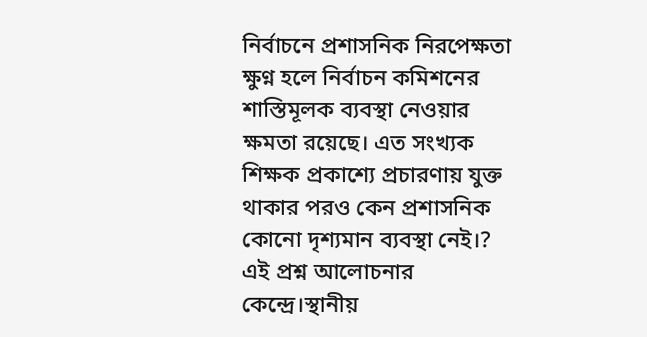নির্বাচনে প্রশাসনিক নিরপেক্ষতা ক্ষুণ্ন হলে নির্বাচন কমিশনের শাস্তিমূলক ব্যবস্থা নেওয়ার ক্ষমতা রয়েছে। এত সংখ্যক শিক্ষক প্রকাশ্যে প্রচারণায় যুক্ত থাকার পরও কেন প্রশাসনিক কোনো দৃশ্যমান ব্যবস্থা নেই।? এই প্রশ্ন আলোচনার কেন্দ্রে।স্থানীয়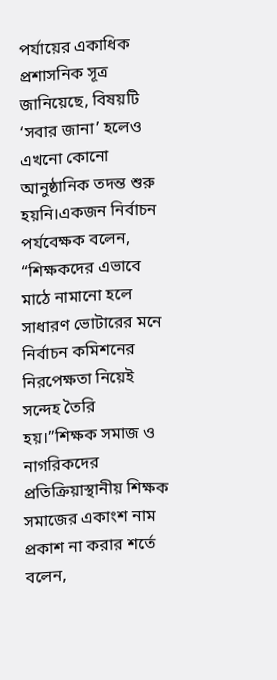পর্যায়ের একাধিক প্রশাসনিক সূত্র জানিয়েছে, বিষয়টি ‘সবার জানা’ হলেও এখনো কোনো আনুষ্ঠানিক তদন্ত শুরু হয়নি।একজন নির্বাচন পর্যবেক্ষক বলেন,
“শিক্ষকদের এভাবে মাঠে নামানো হলে সাধারণ ভোটারের মনে নির্বাচন কমিশনের নিরপেক্ষতা নিয়েই সন্দেহ তৈরি হয়।”শিক্ষক সমাজ ও নাগরিকদের প্রতিক্রিয়াস্থানীয় শিক্ষক সমাজের একাংশ নাম প্রকাশ না করার শর্তে বলেন,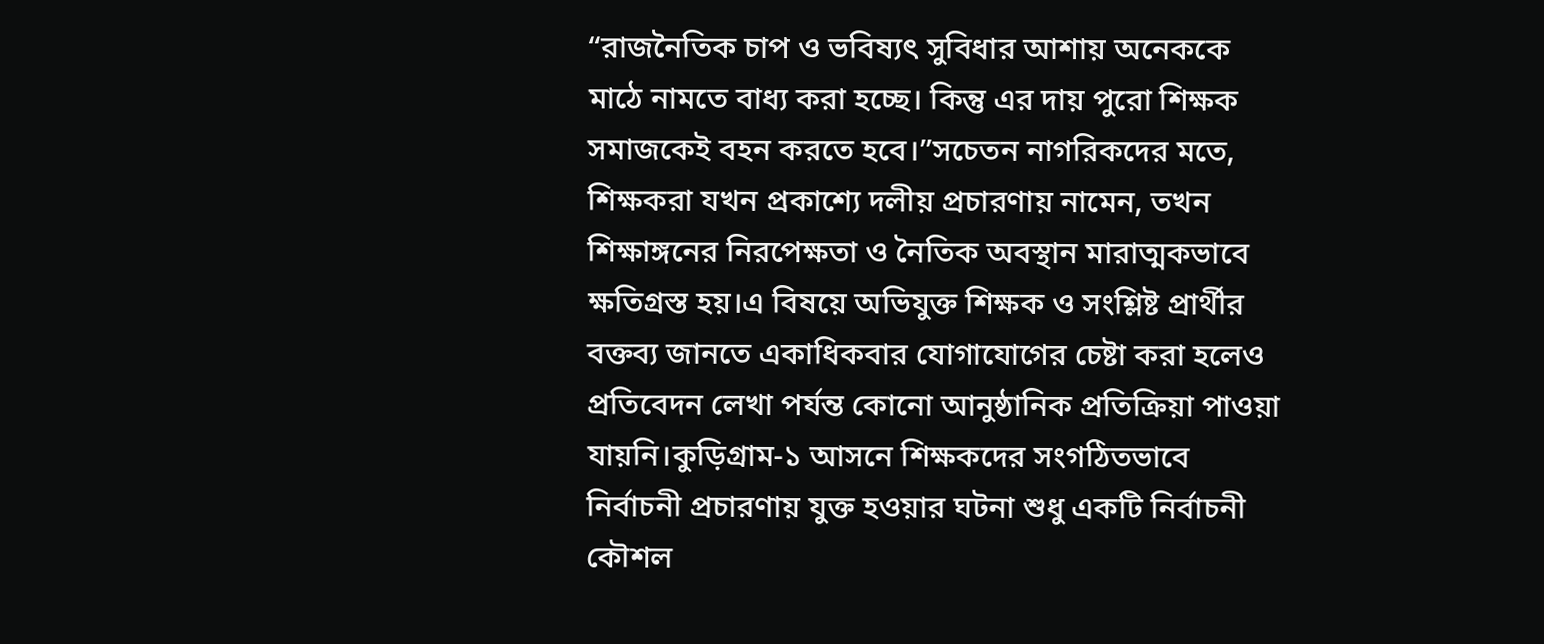“রাজনৈতিক চাপ ও ভবিষ্যৎ সুবিধার আশায় অনেককে মাঠে নামতে বাধ্য করা হচ্ছে। কিন্তু এর দায় পুরো শিক্ষক সমাজকেই বহন করতে হবে।”সচেতন নাগরিকদের মতে, শিক্ষকরা যখন প্রকাশ্যে দলীয় প্রচারণায় নামেন, তখন শিক্ষাঙ্গনের নিরপেক্ষতা ও নৈতিক অবস্থান মারাত্মকভাবে ক্ষতিগ্রস্ত হয়।এ বিষয়ে অভিযুক্ত শিক্ষক ও সংশ্লিষ্ট প্রার্থীর বক্তব্য জানতে একাধিকবার যোগাযোগের চেষ্টা করা হলেও প্রতিবেদন লেখা পর্যন্ত কোনো আনুষ্ঠানিক প্রতিক্রিয়া পাওয়া যায়নি।কুড়িগ্রাম-১ আসনে শিক্ষকদের সংগঠিতভাবে নির্বাচনী প্রচারণায় যুক্ত হওয়ার ঘটনা শুধু একটি নির্বাচনী কৌশল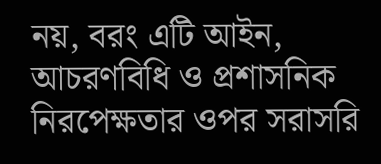নয়, বরং এটি আইন, আচরণবিধি ও প্রশাসনিক নিরপেক্ষতার ওপর সরাসরি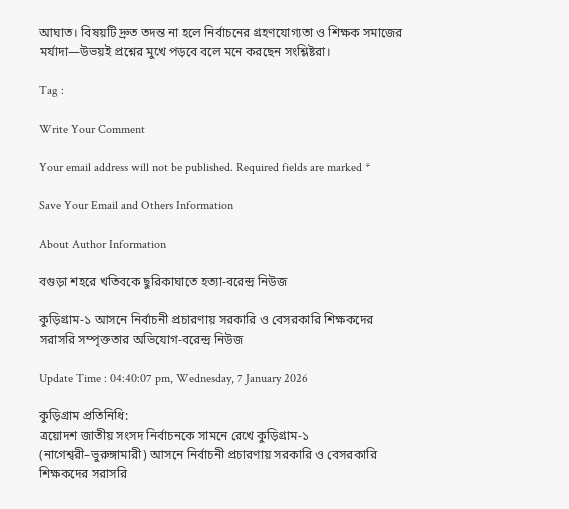আঘাত। বিষয়টি দ্রুত তদন্ত না হলে নির্বাচনের গ্রহণযোগ্যতা ও শিক্ষক সমাজের মর্যাদা—উভয়ই প্রশ্নের মুখে পড়বে বলে মনে করছেন সংশ্লিষ্টরা।

Tag :

Write Your Comment

Your email address will not be published. Required fields are marked *

Save Your Email and Others Information

About Author Information

বগুড়া শহরে খতিবকে ছুরিকাঘাতে হত্যা-বরেন্দ্র নিউজ

কুড়িগ্রাম-১ আসনে নির্বাচনী প্রচারণায় সরকারি ও বেসরকারি শিক্ষকদের সরাসরি সম্পৃক্ততার অভিযোগ-বরেন্দ্র নিউজ

Update Time : 04:40:07 pm, Wednesday, 7 January 2026

কুড়িগ্রাম প্রতিনিধি:
ত্রয়োদশ জাতীয় সংসদ নির্বাচনকে সামনে রেখে কুড়িগ্রাম-১ (নাগেশ্বরী–ভুরুঙ্গামারী) আসনে নির্বাচনী প্রচারণায় সরকারি ও বেসরকারি শিক্ষকদের সরাসরি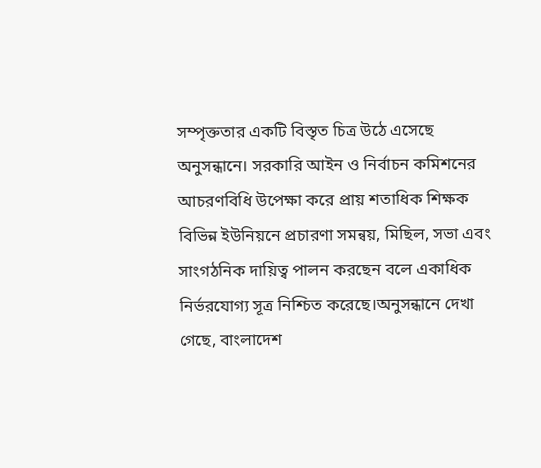সম্পৃক্ততার একটি বিস্তৃত চিত্র উঠে এসেছে অনুসন্ধানে। সরকারি আইন ও নির্বাচন কমিশনের আচরণবিধি উপেক্ষা করে প্রায় শতাধিক শিক্ষক বিভিন্ন ইউনিয়নে প্রচারণা সমন্বয়, মিছিল, সভা এবং সাংগঠনিক দায়িত্ব পালন করছেন বলে একাধিক নির্ভরযোগ্য সূত্র নিশ্চিত করেছে।অনুসন্ধানে দেখা গেছে, বাংলাদেশ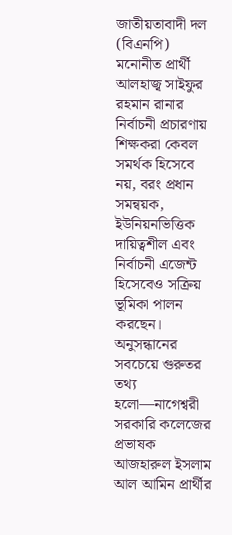জাতীয়তাবাদী দল (বিএনপি) মনোনীত প্রার্থী আলহাজ্ব সাইফুর রহমান রানার নির্বাচনী প্রচারণায় শিক্ষকরা কেবল সমর্থক হিসেবে নয়, বরং প্রধান সমন্বয়ক, ইউনিয়নভিত্তিক দায়িত্বশীল এবং নির্বাচনী এজেন্ট হিসেবেও সক্রিয় ভূমিকা পালন করছেন। অনুসন্ধানের সবচেয়ে গুরুতর তথ্য হলো—নাগেশ্বরী সরকারি কলেজের প্রভাষক আজহারুল ইসলাম আল আমিন প্রার্থীর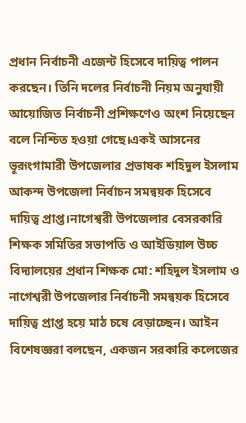প্রধান নির্বাচনী এজেন্ট হিসেবে দায়িত্ব পালন করছেন। তিনি দলের নির্বাচনী নিয়ম অনুযায়ী আয়োজিত নির্বাচনী প্রশিক্ষণেও অংশ নিয়েছেন বলে নিশ্চিত হওয়া গেছে।একই আসনের ভূরূংগামারী উপজেলার প্রভাষক শহিদুল ইসলাম আকন্দ উপজেলা নির্বাচন সমন্বয়ক হিসেবে দায়িত্ব প্রাপ্ত।নাগেশ্বরী উপজেলার বেসরকারি শিক্ষক সমিতির সভাপতি ও আইডিয়াল উচ্চ বিদ্যালয়ের প্রধান শিক্ষক মো: শহিদুল ইসলাম ও নাগেশ্বরী উপজেলার নির্বাচনী সমন্বয়ক হিসেবে দায়িত্ব প্রাপ্ত হয়ে মাঠ চষে বেড়াচ্ছেন। আইন বিশেষজ্ঞরা বলছেন, একজন সরকারি কলেজের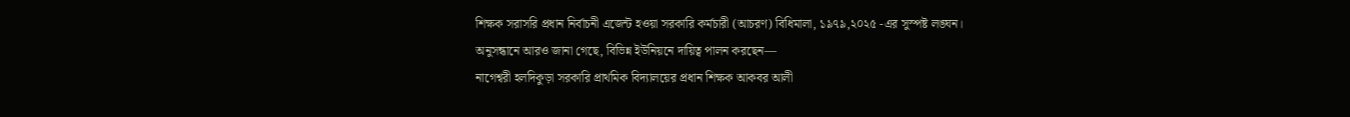শিক্ষক সরাসরি প্রধান নির্বাচনী এজেন্ট হওয়া সরকারি কর্মচারী (আচরণ) বিধিমালা, ১৯৭৯,২০২৫ -এর সুস্পষ্ট লঙ্ঘন।
অনুসন্ধানে আরও জানা গেছে, বিভিন্ন ইউনিয়নে দায়িত্ব পালন করছেন—
নাগেশ্বরী হলদিকুড়া সরকারি প্রাথমিক বিদ্যালয়ের প্রধান শিক্ষক আকবর আলী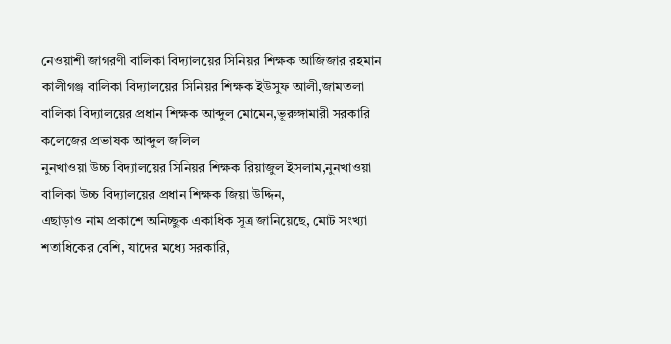নেওয়াশী জাগরণী বালিকা বিদ্যালয়ের সিনিয়র শিক্ষক আজিজার রহমান
কালীগঞ্জ বালিকা বিদ্যালয়ের সিনিয়র শিক্ষক ইউসুফ আলী,জামতলা বালিকা বিদ্যালয়ের প্রধান শিক্ষক আব্দুল মোমেন,ভূরুঙ্গামারী সরকারি কলেজের প্রভাষক আব্দুল জলিল
নুনখাওয়া উচ্চ বিদ্যালয়ের সিনিয়র শিক্ষক রিয়াজুল ইসলাম,নুনখাওয়া বালিকা উচ্চ বিদ্যালয়ের প্রধান শিক্ষক জিয়া উদ্দিন,
এছাড়াও নাম প্রকাশে অনিচ্ছুক একাধিক সূত্র জানিয়েছে, মোট সংখ্যা শতাধিকের বেশি, যাদের মধ্যে সরকারি,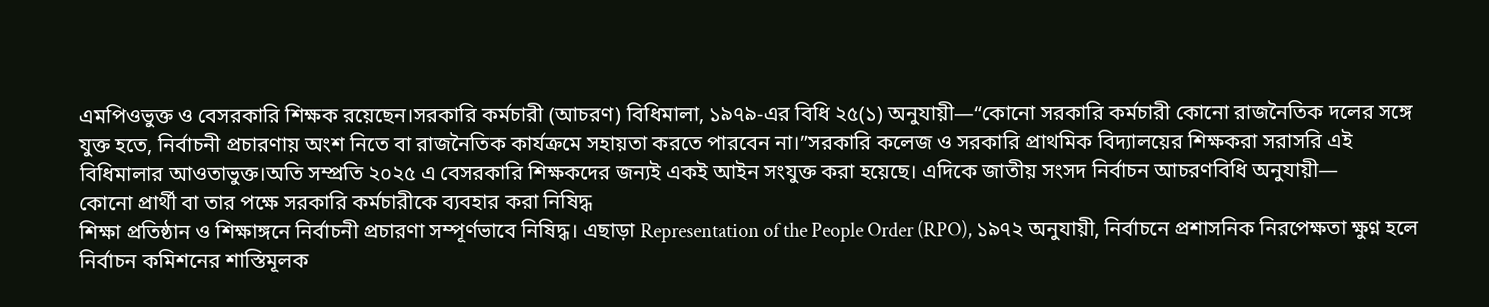এমপিওভুক্ত ও বেসরকারি শিক্ষক রয়েছেন।সরকারি কর্মচারী (আচরণ) বিধিমালা, ১৯৭৯-এর বিধি ২৫(১) অনুযায়ী—“কোনো সরকারি কর্মচারী কোনো রাজনৈতিক দলের সঙ্গে যুক্ত হতে, নির্বাচনী প্রচারণায় অংশ নিতে বা রাজনৈতিক কার্যক্রমে সহায়তা করতে পারবেন না।”সরকারি কলেজ ও সরকারি প্রাথমিক বিদ্যালয়ের শিক্ষকরা সরাসরি এই বিধিমালার আওতাভুক্ত।অতি সম্প্রতি ২০২৫ এ বেসরকারি শিক্ষকদের জন্যই একই আইন সংযুক্ত করা হয়েছে। এদিকে জাতীয় সংসদ নির্বাচন আচরণবিধি অনুযায়ী—
কোনো প্রার্থী বা তার পক্ষে সরকারি কর্মচারীকে ব্যবহার করা নিষিদ্ধ
শিক্ষা প্রতিষ্ঠান ও শিক্ষাঙ্গনে নির্বাচনী প্রচারণা সম্পূর্ণভাবে নিষিদ্ধ। এছাড়া Representation of the People Order (RPO), ১৯৭২ অনুযায়ী, নির্বাচনে প্রশাসনিক নিরপেক্ষতা ক্ষুণ্ন হলে নির্বাচন কমিশনের শাস্তিমূলক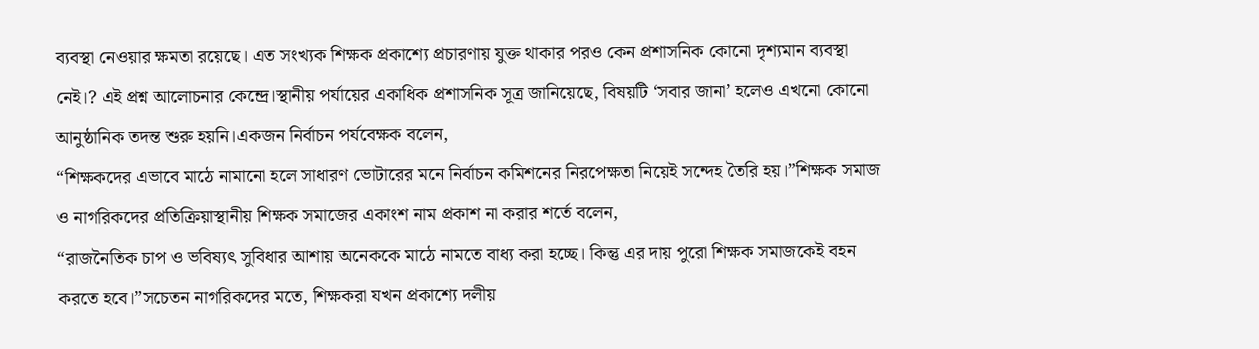ব্যবস্থা নেওয়ার ক্ষমতা রয়েছে। এত সংখ্যক শিক্ষক প্রকাশ্যে প্রচারণায় যুক্ত থাকার পরও কেন প্রশাসনিক কোনো দৃশ্যমান ব্যবস্থা নেই।? এই প্রশ্ন আলোচনার কেন্দ্রে।স্থানীয় পর্যায়ের একাধিক প্রশাসনিক সূত্র জানিয়েছে, বিষয়টি ‘সবার জানা’ হলেও এখনো কোনো আনুষ্ঠানিক তদন্ত শুরু হয়নি।একজন নির্বাচন পর্যবেক্ষক বলেন,
“শিক্ষকদের এভাবে মাঠে নামানো হলে সাধারণ ভোটারের মনে নির্বাচন কমিশনের নিরপেক্ষতা নিয়েই সন্দেহ তৈরি হয়।”শিক্ষক সমাজ ও নাগরিকদের প্রতিক্রিয়াস্থানীয় শিক্ষক সমাজের একাংশ নাম প্রকাশ না করার শর্তে বলেন,
“রাজনৈতিক চাপ ও ভবিষ্যৎ সুবিধার আশায় অনেককে মাঠে নামতে বাধ্য করা হচ্ছে। কিন্তু এর দায় পুরো শিক্ষক সমাজকেই বহন করতে হবে।”সচেতন নাগরিকদের মতে, শিক্ষকরা যখন প্রকাশ্যে দলীয়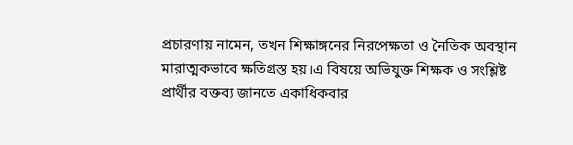প্রচারণায় নামেন, তখন শিক্ষাঙ্গনের নিরপেক্ষতা ও নৈতিক অবস্থান মারাত্মকভাবে ক্ষতিগ্রস্ত হয়।এ বিষয়ে অভিযুক্ত শিক্ষক ও সংশ্লিষ্ট প্রার্থীর বক্তব্য জানতে একাধিকবার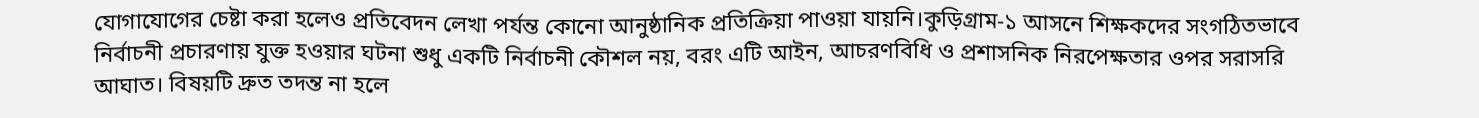যোগাযোগের চেষ্টা করা হলেও প্রতিবেদন লেখা পর্যন্ত কোনো আনুষ্ঠানিক প্রতিক্রিয়া পাওয়া যায়নি।কুড়িগ্রাম-১ আসনে শিক্ষকদের সংগঠিতভাবে নির্বাচনী প্রচারণায় যুক্ত হওয়ার ঘটনা শুধু একটি নির্বাচনী কৌশল নয়, বরং এটি আইন, আচরণবিধি ও প্রশাসনিক নিরপেক্ষতার ওপর সরাসরি আঘাত। বিষয়টি দ্রুত তদন্ত না হলে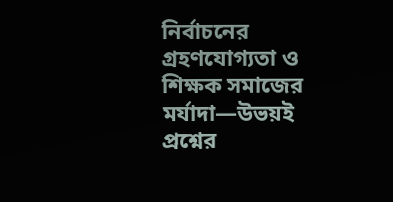নির্বাচনের গ্রহণযোগ্যতা ও শিক্ষক সমাজের মর্যাদা—উভয়ই প্রশ্নের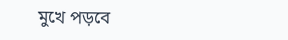মুখে পড়বে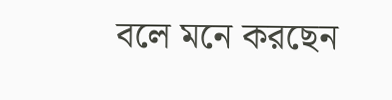বলে মনে করছেন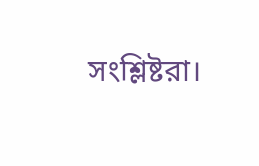সংশ্লিষ্টরা।